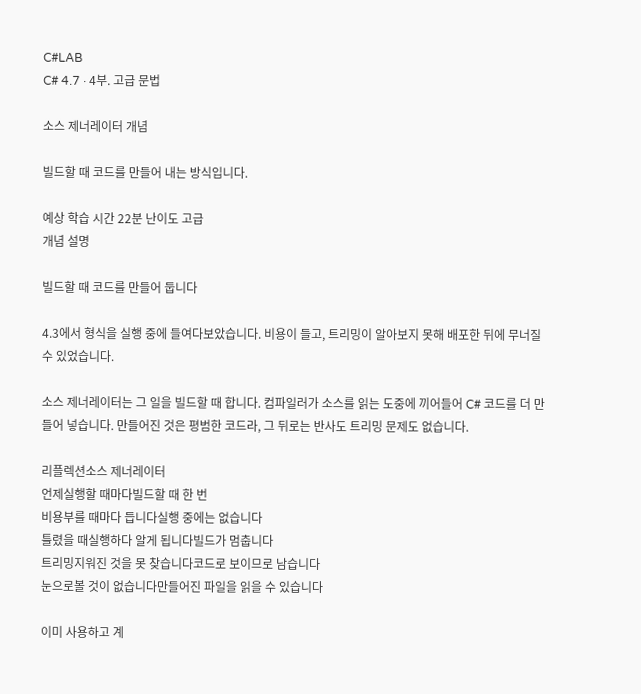C#LAB
C# 4.7 · 4부. 고급 문법

소스 제너레이터 개념

빌드할 때 코드를 만들어 내는 방식입니다.

예상 학습 시간 22분 난이도 고급
개념 설명

빌드할 때 코드를 만들어 둡니다

4.3에서 형식을 실행 중에 들여다보았습니다. 비용이 들고, 트리밍이 알아보지 못해 배포한 뒤에 무너질 수 있었습니다.

소스 제너레이터는 그 일을 빌드할 때 합니다. 컴파일러가 소스를 읽는 도중에 끼어들어 C# 코드를 더 만들어 넣습니다. 만들어진 것은 평범한 코드라, 그 뒤로는 반사도 트리밍 문제도 없습니다.

리플렉션소스 제너레이터
언제실행할 때마다빌드할 때 한 번
비용부를 때마다 듭니다실행 중에는 없습니다
틀렸을 때실행하다 알게 됩니다빌드가 멈춥니다
트리밍지워진 것을 못 찾습니다코드로 보이므로 남습니다
눈으로볼 것이 없습니다만들어진 파일을 읽을 수 있습니다

이미 사용하고 계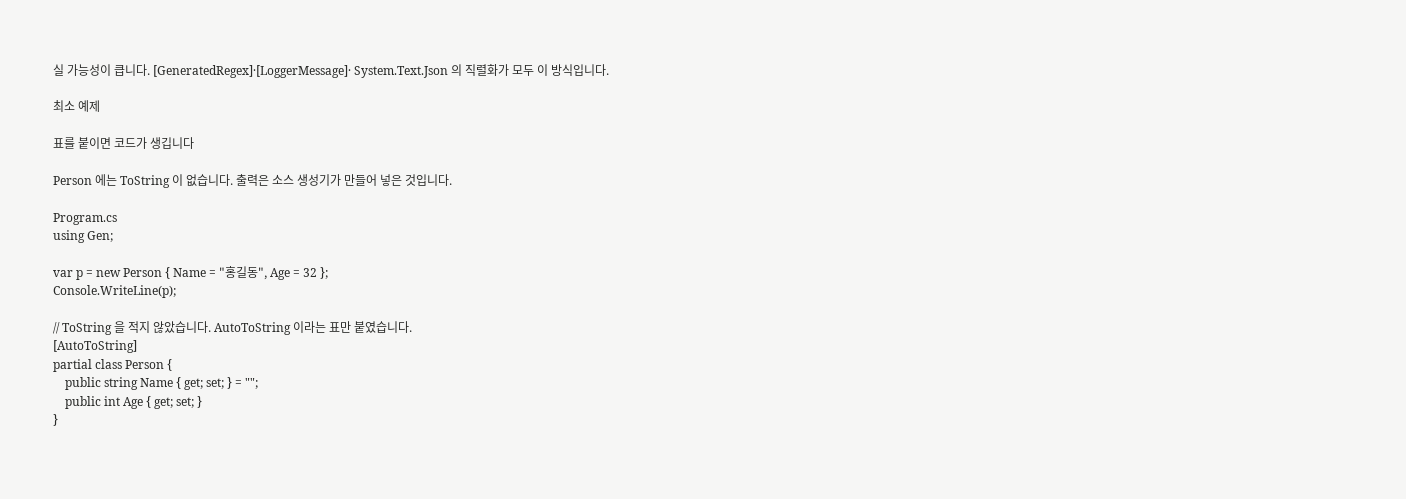실 가능성이 큽니다. [GeneratedRegex]·[LoggerMessage]· System.Text.Json 의 직렬화가 모두 이 방식입니다.

최소 예제

표를 붙이면 코드가 생깁니다

Person 에는 ToString 이 없습니다. 출력은 소스 생성기가 만들어 넣은 것입니다.

Program.cs
using Gen;

var p = new Person { Name = "홍길동", Age = 32 };
Console.WriteLine(p);

// ToString 을 적지 않았습니다. AutoToString 이라는 표만 붙였습니다.
[AutoToString]
partial class Person {
    public string Name { get; set; } = "";
    public int Age { get; set; }
}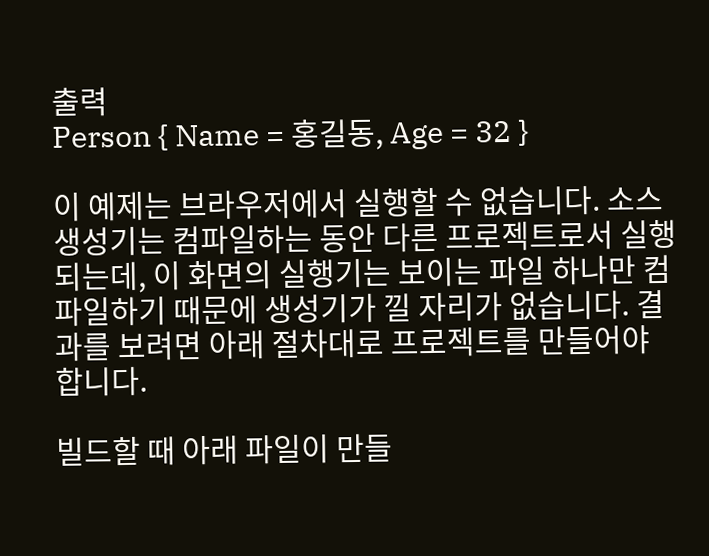출력
Person { Name = 홍길동, Age = 32 }

이 예제는 브라우저에서 실행할 수 없습니다. 소스 생성기는 컴파일하는 동안 다른 프로젝트로서 실행되는데, 이 화면의 실행기는 보이는 파일 하나만 컴파일하기 때문에 생성기가 낄 자리가 없습니다. 결과를 보려면 아래 절차대로 프로젝트를 만들어야 합니다.

빌드할 때 아래 파일이 만들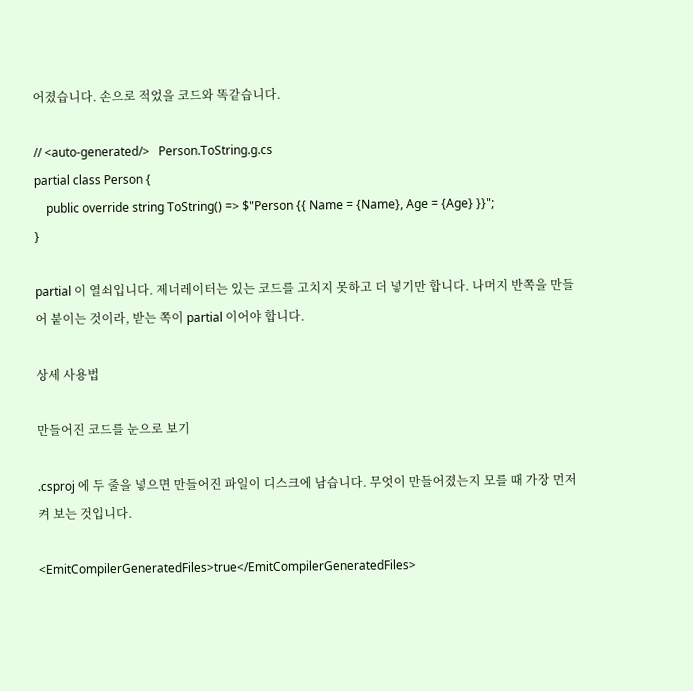어졌습니다. 손으로 적었을 코드와 똑같습니다.

// <auto-generated/>   Person.ToString.g.cs
partial class Person {
    public override string ToString() => $"Person {{ Name = {Name}, Age = {Age} }}";
}

partial 이 열쇠입니다. 제너레이터는 있는 코드를 고치지 못하고 더 넣기만 합니다. 나머지 반쪽을 만들어 붙이는 것이라, 받는 쪽이 partial 이어야 합니다.

상세 사용법

만들어진 코드를 눈으로 보기

.csproj 에 두 줄을 넣으면 만들어진 파일이 디스크에 남습니다. 무엇이 만들어졌는지 모를 때 가장 먼저 켜 보는 것입니다.

<EmitCompilerGeneratedFiles>true</EmitCompilerGeneratedFiles>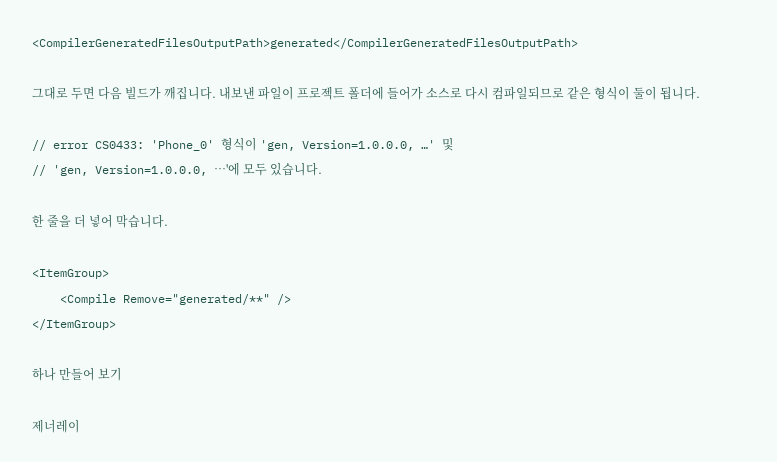<CompilerGeneratedFilesOutputPath>generated</CompilerGeneratedFilesOutputPath>

그대로 두면 다음 빌드가 깨집니다. 내보낸 파일이 프로젝트 폴더에 들어가 소스로 다시 컴파일되므로 같은 형식이 둘이 됩니다.

// error CS0433: 'Phone_0' 형식이 'gen, Version=1.0.0.0, …' 및
// 'gen, Version=1.0.0.0, …'에 모두 있습니다.

한 줄을 더 넣어 막습니다.

<ItemGroup>
    <Compile Remove="generated/**" />
</ItemGroup>

하나 만들어 보기

제너레이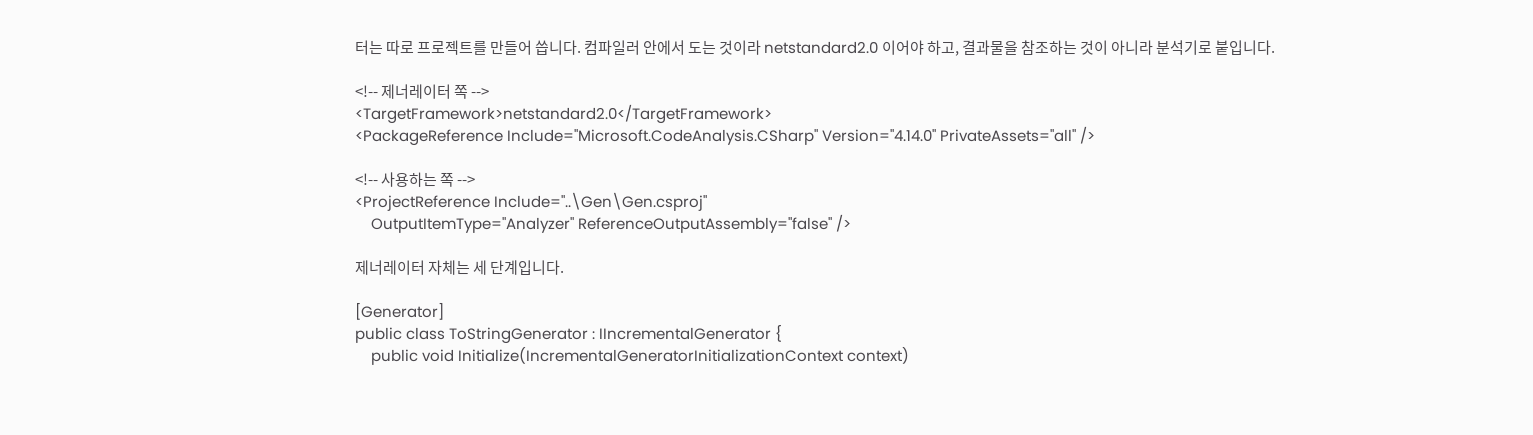터는 따로 프로젝트를 만들어 씁니다. 컴파일러 안에서 도는 것이라 netstandard2.0 이어야 하고, 결과물을 참조하는 것이 아니라 분석기로 붙입니다.

<!-- 제너레이터 쪽 -->
<TargetFramework>netstandard2.0</TargetFramework>
<PackageReference Include="Microsoft.CodeAnalysis.CSharp" Version="4.14.0" PrivateAssets="all" />

<!-- 사용하는 쪽 -->
<ProjectReference Include="..\Gen\Gen.csproj"
    OutputItemType="Analyzer" ReferenceOutputAssembly="false" />

제너레이터 자체는 세 단계입니다.

[Generator]
public class ToStringGenerator : IIncrementalGenerator {
    public void Initialize(IncrementalGeneratorInitializationContext context)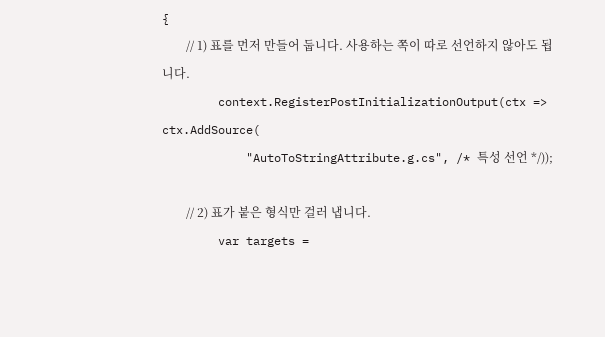{
        // 1) 표를 먼저 만들어 둡니다. 사용하는 쪽이 따로 선언하지 않아도 됩니다.
        context.RegisterPostInitializationOutput(ctx => ctx.AddSource(
            "AutoToStringAttribute.g.cs", /* 특성 선언 */));

        // 2) 표가 붙은 형식만 걸러 냅니다.
        var targets =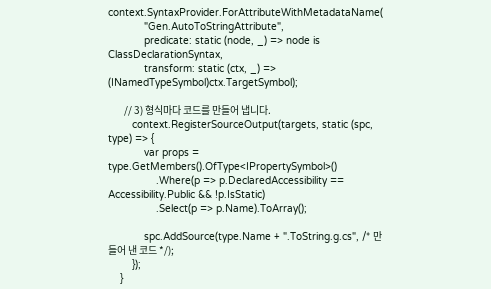context.SyntaxProvider.ForAttributeWithMetadataName(
            "Gen.AutoToStringAttribute",
            predicate: static (node, _) => node is ClassDeclarationSyntax,
            transform: static (ctx, _) => (INamedTypeSymbol)ctx.TargetSymbol);

        // 3) 형식마다 코드를 만들어 냅니다.
        context.RegisterSourceOutput(targets, static (spc, type) => {
            var props = type.GetMembers().OfType<IPropertySymbol>()
                .Where(p => p.DeclaredAccessibility == Accessibility.Public && !p.IsStatic)
                .Select(p => p.Name).ToArray();

            spc.AddSource(type.Name + ".ToString.g.cs", /* 만들어 낸 코드 */);
        });
    }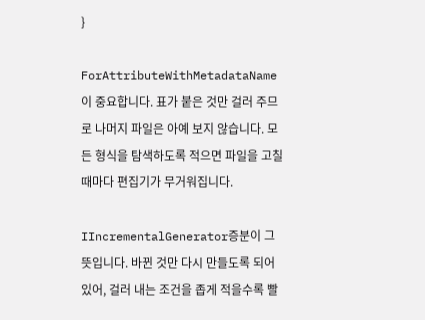}

ForAttributeWithMetadataName 이 중요합니다. 표가 붙은 것만 걸러 주므로 나머지 파일은 아예 보지 않습니다. 모든 형식을 탐색하도록 적으면 파일을 고칠 때마다 편집기가 무거워집니다.

IIncrementalGenerator증분이 그 뜻입니다. 바뀐 것만 다시 만들도록 되어 있어, 걸러 내는 조건을 좁게 적을수록 빨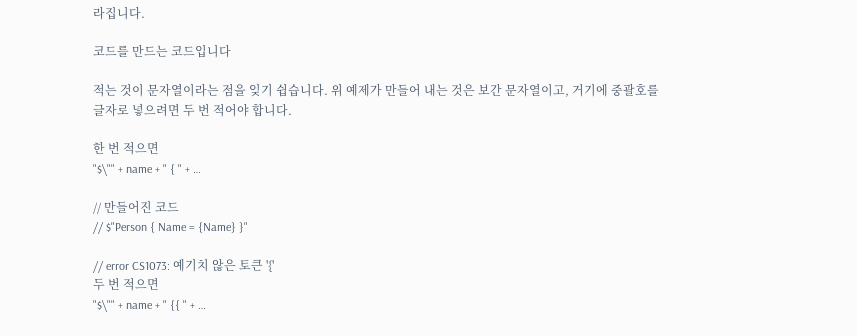라집니다.

코드를 만드는 코드입니다

적는 것이 문자열이라는 점을 잊기 쉽습니다. 위 예제가 만들어 내는 것은 보간 문자열이고, 거기에 중괄호를 글자로 넣으려면 두 번 적어야 합니다.

한 번 적으면
"$\"" + name + " { " + …

// 만들어진 코드
// $"Person { Name = {Name} }"

// error CS1073: 예기치 않은 토큰 '{'
두 번 적으면
"$\"" + name + " {{ " + …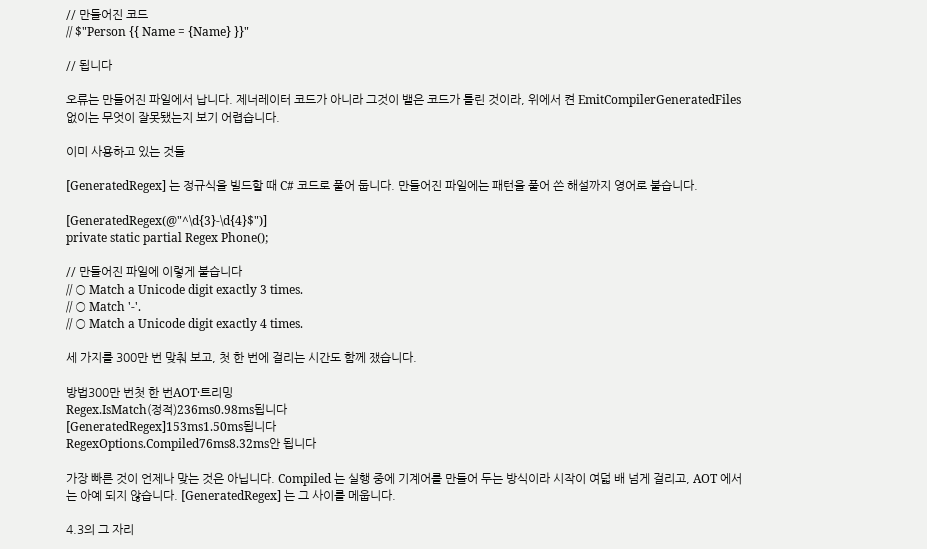// 만들어진 코드
// $"Person {{ Name = {Name} }}"

// 됩니다

오류는 만들어진 파일에서 납니다. 제너레이터 코드가 아니라 그것이 뱉은 코드가 틀린 것이라, 위에서 켠 EmitCompilerGeneratedFiles 없이는 무엇이 잘못됐는지 보기 어렵습니다.

이미 사용하고 있는 것들

[GeneratedRegex] 는 정규식을 빌드할 때 C# 코드로 풀어 둡니다. 만들어진 파일에는 패턴을 풀어 쓴 해설까지 영어로 붙습니다.

[GeneratedRegex(@"^\d{3}-\d{4}$")]
private static partial Regex Phone();

// 만들어진 파일에 이렇게 붙습니다
// ○ Match a Unicode digit exactly 3 times.
// ○ Match '-'.
// ○ Match a Unicode digit exactly 4 times.

세 가지를 300만 번 맞춰 보고, 첫 한 번에 걸리는 시간도 함께 쟀습니다.

방법300만 번첫 한 번AOT·트리밍
Regex.IsMatch(정적)236ms0.98ms됩니다
[GeneratedRegex]153ms1.50ms됩니다
RegexOptions.Compiled76ms8.32ms안 됩니다

가장 빠른 것이 언제나 맞는 것은 아닙니다. Compiled 는 실행 중에 기계어를 만들어 두는 방식이라 시작이 여덟 배 넘게 걸리고, AOT 에서는 아예 되지 않습니다. [GeneratedRegex] 는 그 사이를 메웁니다.

4.3의 그 자리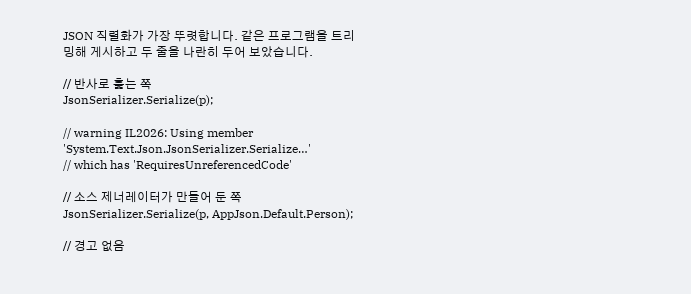JSON 직렬화가 가장 뚜렷합니다. 같은 프로그램을 트리밍해 게시하고 두 줄을 나란히 두어 보았습니다.

// 반사로 훑는 쪽
JsonSerializer.Serialize(p);

// warning IL2026: Using member 'System.Text.Json.JsonSerializer.Serialize…'
// which has 'RequiresUnreferencedCode'

// 소스 제너레이터가 만들어 둔 쪽
JsonSerializer.Serialize(p, AppJson.Default.Person);

// 경고 없음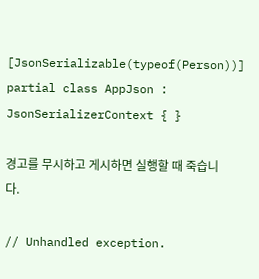[JsonSerializable(typeof(Person))]
partial class AppJson : JsonSerializerContext { }

경고를 무시하고 게시하면 실행할 때 죽습니다.

// Unhandled exception.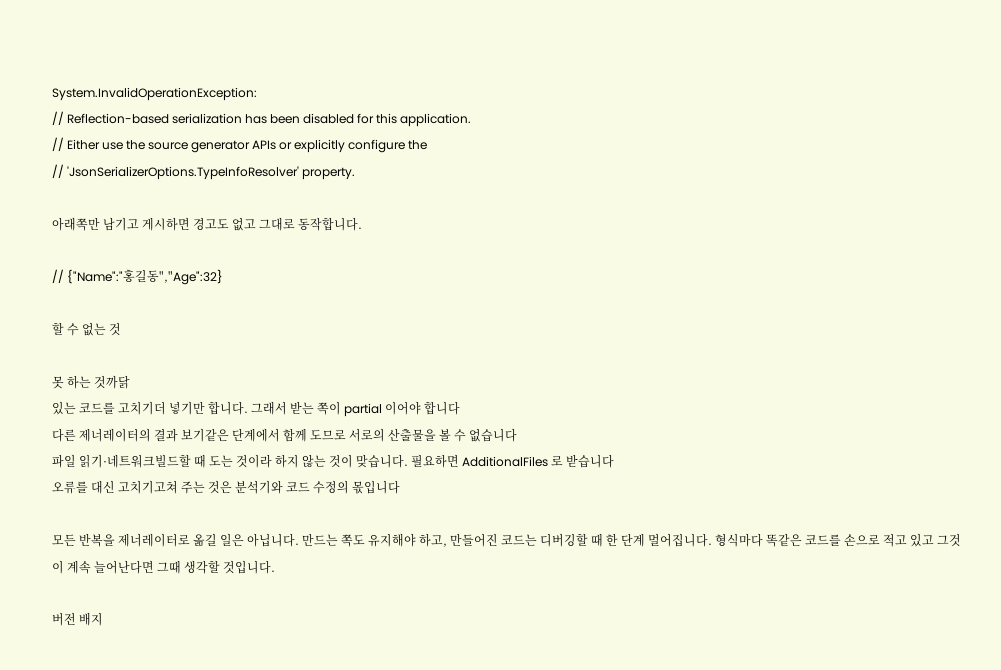System.InvalidOperationException:
// Reflection-based serialization has been disabled for this application.
// Either use the source generator APIs or explicitly configure the
// 'JsonSerializerOptions.TypeInfoResolver' property.

아래쪽만 남기고 게시하면 경고도 없고 그대로 동작합니다.

// {"Name":"홍길동","Age":32}

할 수 없는 것

못 하는 것까닭
있는 코드를 고치기더 넣기만 합니다. 그래서 받는 쪽이 partial 이어야 합니다
다른 제너레이터의 결과 보기같은 단계에서 함께 도므로 서로의 산출물을 볼 수 없습니다
파일 읽기·네트워크빌드할 때 도는 것이라 하지 않는 것이 맞습니다. 필요하면 AdditionalFiles 로 받습니다
오류를 대신 고치기고쳐 주는 것은 분석기와 코드 수정의 몫입니다

모든 반복을 제너레이터로 옮길 일은 아닙니다. 만드는 쪽도 유지해야 하고, 만들어진 코드는 디버깅할 때 한 단계 멀어집니다. 형식마다 똑같은 코드를 손으로 적고 있고 그것이 계속 늘어난다면 그때 생각할 것입니다.

버전 배지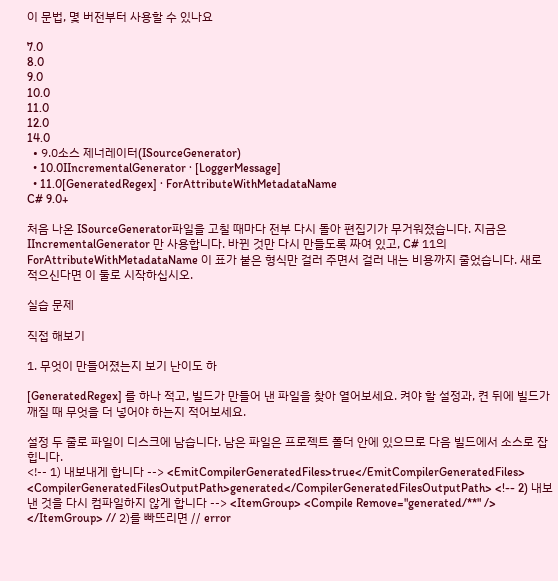이 문법, 몇 버전부터 사용할 수 있나요

7.0
8.0
9.0
10.0
11.0
12.0
14.0
  • 9.0소스 제너레이터(ISourceGenerator)
  • 10.0IIncrementalGenerator · [LoggerMessage]
  • 11.0[GeneratedRegex] · ForAttributeWithMetadataName
C# 9.0+

처음 나온 ISourceGenerator파일을 고칠 때마다 전부 다시 돌아 편집기가 무거워졌습니다. 지금은 IIncrementalGenerator 만 사용합니다. 바뀐 것만 다시 만들도록 짜여 있고, C# 11의 ForAttributeWithMetadataName 이 표가 붙은 형식만 걸러 주면서 걸러 내는 비용까지 줄었습니다. 새로 적으신다면 이 둘로 시작하십시오.

실습 문제

직접 해보기

1. 무엇이 만들어졌는지 보기 난이도 하

[GeneratedRegex] 를 하나 적고, 빌드가 만들어 낸 파일을 찾아 열어보세요. 켜야 할 설정과, 켠 뒤에 빌드가 깨질 때 무엇을 더 넣어야 하는지 적어보세요.

설정 두 줄로 파일이 디스크에 남습니다. 남은 파일은 프로젝트 폴더 안에 있으므로 다음 빌드에서 소스로 잡힙니다.
<!-- 1) 내보내게 합니다 --> <EmitCompilerGeneratedFiles>true</EmitCompilerGeneratedFiles> <CompilerGeneratedFilesOutputPath>generated</CompilerGeneratedFilesOutputPath> <!-- 2) 내보낸 것을 다시 컴파일하지 않게 합니다 --> <ItemGroup> <Compile Remove="generated/**" /> </ItemGroup> // 2)를 빠뜨리면 // error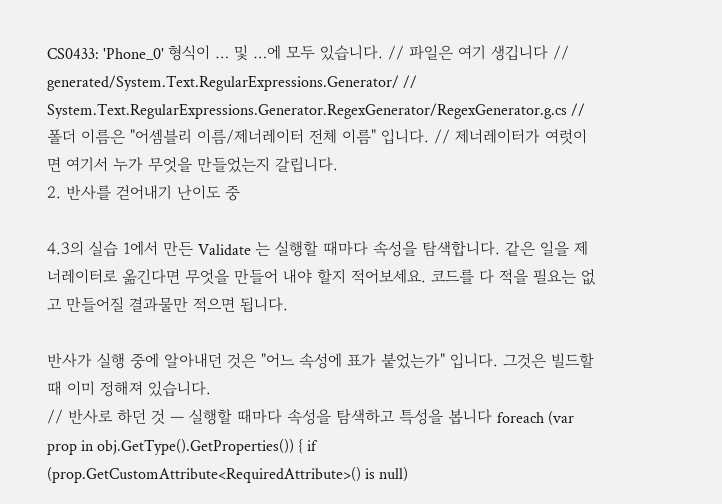CS0433: 'Phone_0' 형식이 … 및 …에 모두 있습니다. // 파일은 여기 생깁니다 // generated/System.Text.RegularExpressions.Generator/ // System.Text.RegularExpressions.Generator.RegexGenerator/RegexGenerator.g.cs // 폴더 이름은 "어셈블리 이름/제너레이터 전체 이름" 입니다. // 제너레이터가 여럿이면 여기서 누가 무엇을 만들었는지 갈립니다.
2. 반사를 걷어내기 난이도 중

4.3의 실습 1에서 만든 Validate 는 실행할 때마다 속성을 탐색합니다. 같은 일을 제너레이터로 옮긴다면 무엇을 만들어 내야 할지 적어보세요. 코드를 다 적을 필요는 없고 만들어질 결과물만 적으면 됩니다.

반사가 실행 중에 알아내던 것은 "어느 속성에 표가 붙었는가" 입니다. 그것은 빌드할 때 이미 정해져 있습니다.
// 반사로 하던 것 — 실행할 때마다 속성을 탐색하고 특성을 봅니다 foreach (var prop in obj.GetType().GetProperties()) { if (prop.GetCustomAttribute<RequiredAttribute>() is null)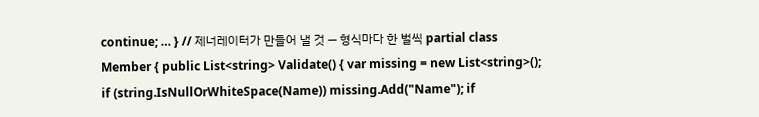continue; … } // 제너레이터가 만들어 낼 것 — 형식마다 한 벌씩 partial class Member { public List<string> Validate() { var missing = new List<string>(); if (string.IsNullOrWhiteSpace(Name)) missing.Add("Name"); if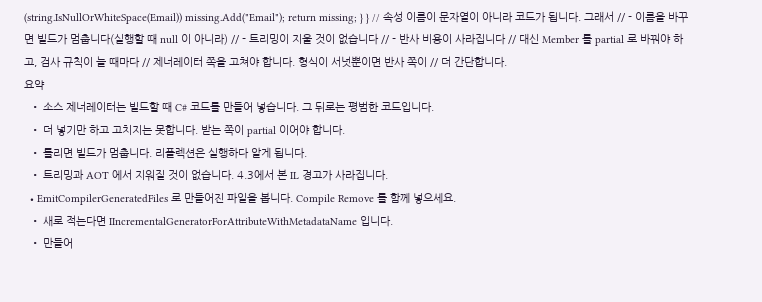(string.IsNullOrWhiteSpace(Email)) missing.Add("Email"); return missing; } } // 속성 이름이 문자열이 아니라 코드가 됩니다. 그래서 // - 이름을 바꾸면 빌드가 멈춥니다(실행할 때 null 이 아니라) // - 트리밍이 지울 것이 없습니다 // - 반사 비용이 사라집니다 // 대신 Member 를 partial 로 바꿔야 하고, 검사 규칙이 늘 때마다 // 제너레이터 쪽을 고쳐야 합니다. 형식이 서넛뿐이면 반사 쪽이 // 더 간단합니다.
요약
  • 소스 제너레이터는 빌드할 때 C# 코드를 만들어 넣습니다. 그 뒤로는 평범한 코드입니다.
  • 더 넣기만 하고 고치지는 못합니다. 받는 쪽이 partial 이어야 합니다.
  • 틀리면 빌드가 멈춥니다. 리플렉션은 실행하다 알게 됩니다.
  • 트리밍과 AOT 에서 지워질 것이 없습니다. 4.3에서 본 IL 경고가 사라집니다.
  • EmitCompilerGeneratedFiles 로 만들어진 파일을 봅니다. Compile Remove 를 함께 넣으세요.
  • 새로 적는다면 IIncrementalGeneratorForAttributeWithMetadataName 입니다.
  • 만들어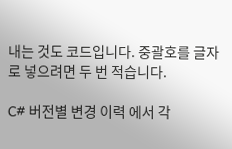내는 것도 코드입니다. 중괄호를 글자로 넣으려면 두 번 적습니다.

C# 버전별 변경 이력 에서 각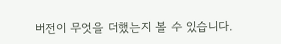버전이 무엇을 더했는지 볼 수 있습니다.